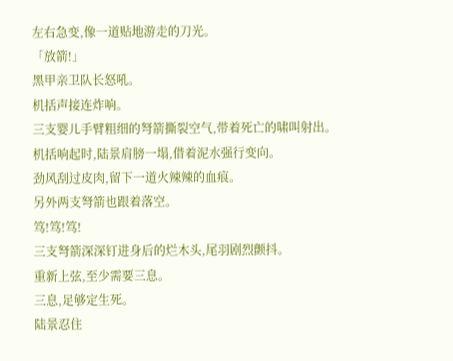左右急变,像一道贴地游走的刀光。
「放箭!」
黑甲亲卫队长怒吼。
机括声接连炸响。
三支婴儿手臂粗细的弩箭撕裂空气,带着死亡的啸叫射出。
机括响起时,陆景肩膀一塌,借着泥水强行变向。
劲风刮过皮肉,留下一道火辣辣的血痕。
另外两支弩箭也跟着落空。
笃!笃!笃!
三支弩箭深深钉进身后的烂木头,尾羽剧烈颤抖。
重新上弦,至少需要三息。
三息,足够定生死。
陆景忍住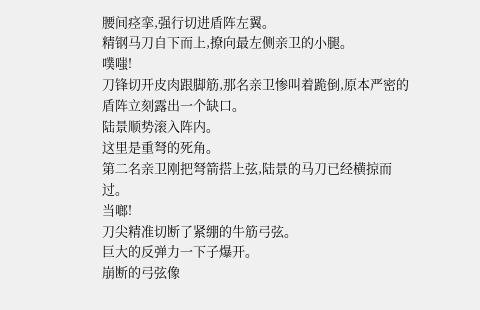腰间痉挛,强行切进盾阵左翼。
精钢马刀自下而上,撩向最左侧亲卫的小腿。
噗嗤!
刀锋切开皮肉跟脚筋,那名亲卫惨叫着跪倒,原本严密的盾阵立刻露出一个缺口。
陆景顺势滚入阵内。
这里是重弩的死角。
第二名亲卫刚把弩箭搭上弦,陆景的马刀已经横掠而过。
当啷!
刀尖精准切断了紧绷的牛筋弓弦。
巨大的反弹力一下子爆开。
崩断的弓弦像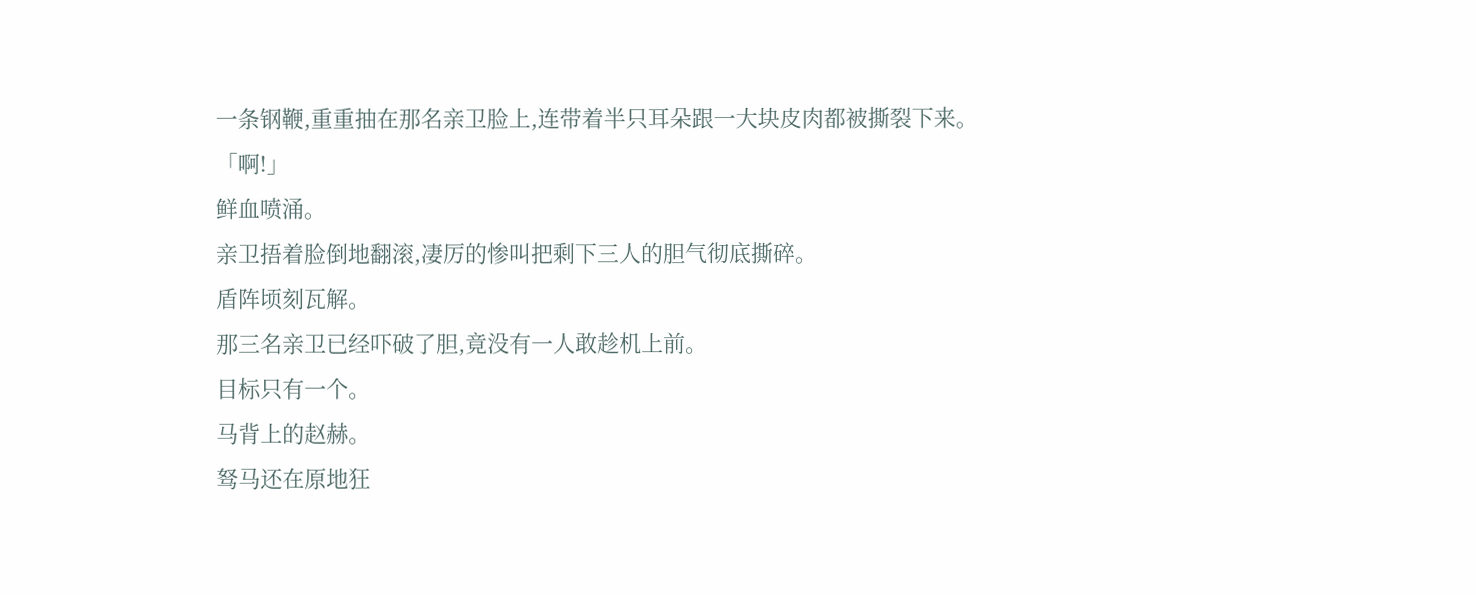一条钢鞭,重重抽在那名亲卫脸上,连带着半只耳朵跟一大块皮肉都被撕裂下来。
「啊!」
鲜血喷涌。
亲卫捂着脸倒地翻滚,凄厉的惨叫把剩下三人的胆气彻底撕碎。
盾阵顷刻瓦解。
那三名亲卫已经吓破了胆,竟没有一人敢趁机上前。
目标只有一个。
马背上的赵赫。
驽马还在原地狂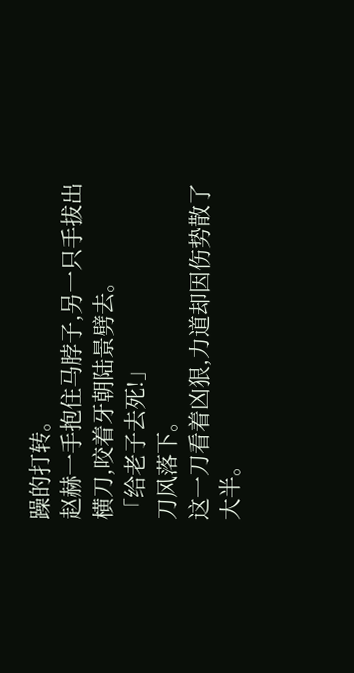躁的打转。
赵赫一手抱住马脖子,另一只手拔出横刀,咬着牙朝陆景劈去。
「给老子去死!」
刀风落下。
这一刀看着凶狠,力道却因伤势散了大半。